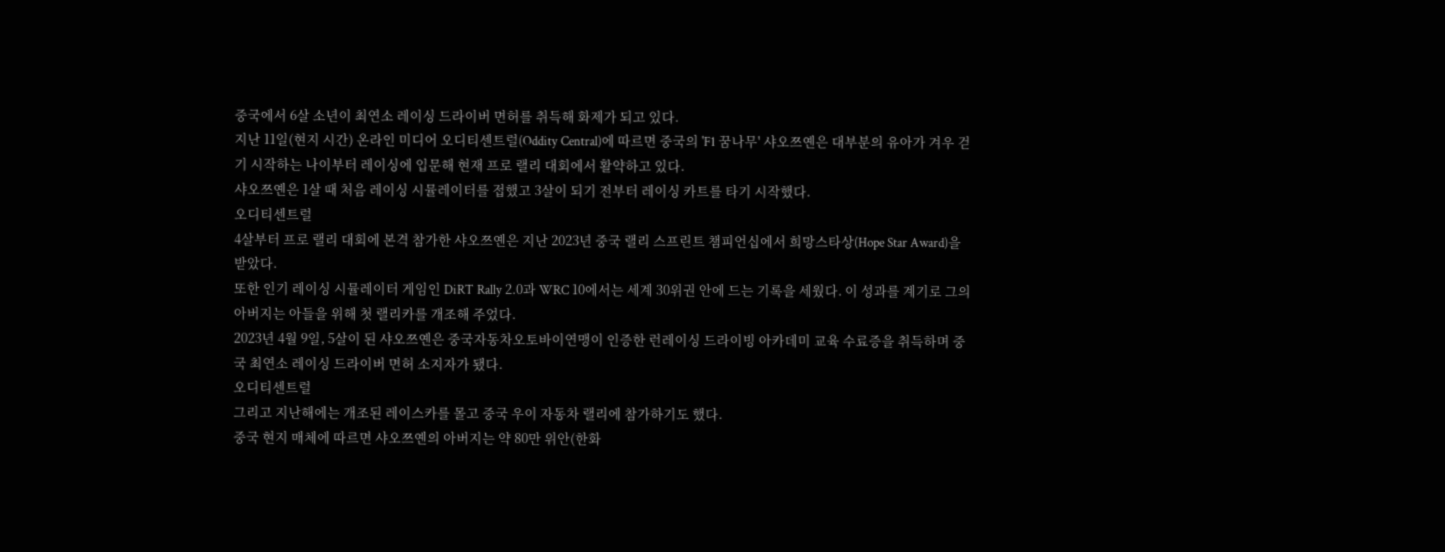중국에서 6살 소년이 최연소 레이싱 드라이버 면허를 취득해 화제가 되고 있다.
지난 11일(현지 시간) 온라인 미디어 오디티센트럴(Oddity Central)에 따르면 중국의 'F1 꿈나무' 샤오쯔옌은 대부분의 유아가 겨우 걷기 시작하는 나이부터 레이싱에 입문해 현재 프로 랠리 대회에서 활약하고 있다.
샤오쯔옌은 1살 때 처음 레이싱 시뮬레이터를 접했고 3살이 되기 전부터 레이싱 카트를 타기 시작했다.
오디티센트럴
4살부터 프로 랠리 대회에 본격 참가한 샤오쯔옌은 지난 2023년 중국 랠리 스프린트 챔피언십에서 희망스타상(Hope Star Award)을 받았다.
또한 인기 레이싱 시뮬레이터 게임인 DiRT Rally 2.0과 WRC 10에서는 세계 30위권 안에 드는 기록을 세웠다. 이 성과를 계기로 그의 아버지는 아들을 위해 첫 랠리카를 개조해 주었다.
2023년 4월 9일, 5살이 된 샤오쯔옌은 중국자동차오토바이연맹이 인증한 런레이싱 드라이빙 아카데미 교육 수료증을 취득하며 중국 최연소 레이싱 드라이버 면허 소지자가 됐다.
오디티센트럴
그리고 지난해에는 개조된 레이스카를 몰고 중국 우이 자동차 랠리에 참가하기도 했다.
중국 현지 매체에 따르면 샤오쯔옌의 아버지는 약 80만 위안(한화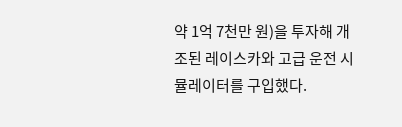약 1억 7천만 원)을 투자해 개조된 레이스카와 고급 운전 시뮬레이터를 구입했다.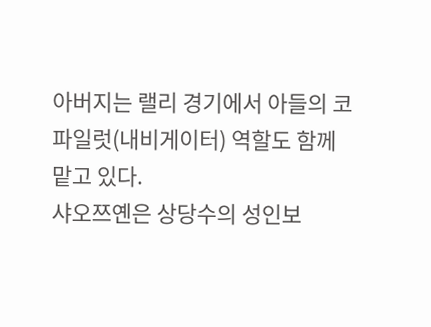아버지는 랠리 경기에서 아들의 코파일럿(내비게이터) 역할도 함께 맡고 있다.
샤오쯔옌은 상당수의 성인보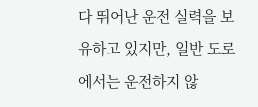다 뛰어난 운전 실력을 보유하고 있지만, 일반 도로에서는 운전하지 않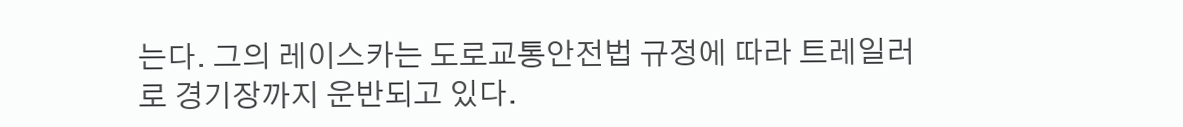는다. 그의 레이스카는 도로교통안전법 규정에 따라 트레일러로 경기장까지 운반되고 있다.